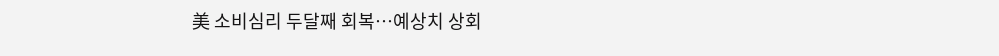美 소비심리 두달째 회복…예상치 상회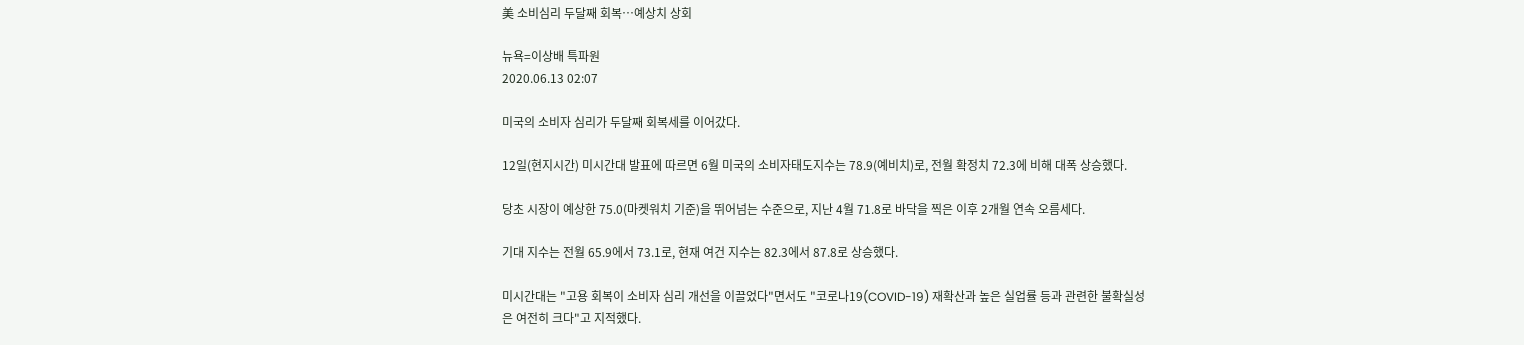美 소비심리 두달째 회복…예상치 상회

뉴욕=이상배 특파원
2020.06.13 02:07

미국의 소비자 심리가 두달째 회복세를 이어갔다.

12일(현지시간) 미시간대 발표에 따르면 6월 미국의 소비자태도지수는 78.9(예비치)로, 전월 확정치 72.3에 비해 대폭 상승했다.

당초 시장이 예상한 75.0(마켓워치 기준)을 뛰어넘는 수준으로, 지난 4월 71.8로 바닥을 찍은 이후 2개월 연속 오름세다.

기대 지수는 전월 65.9에서 73.1로, 현재 여건 지수는 82.3에서 87.8로 상승했다.

미시간대는 "고용 회복이 소비자 심리 개선을 이끌었다"면서도 "코로나19(COVID-19) 재확산과 높은 실업률 등과 관련한 불확실성은 여전히 크다"고 지적했다.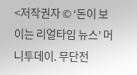<저작권자 © ‘돈이 보이는 리얼타임 뉴스’ 머니투데이. 무단전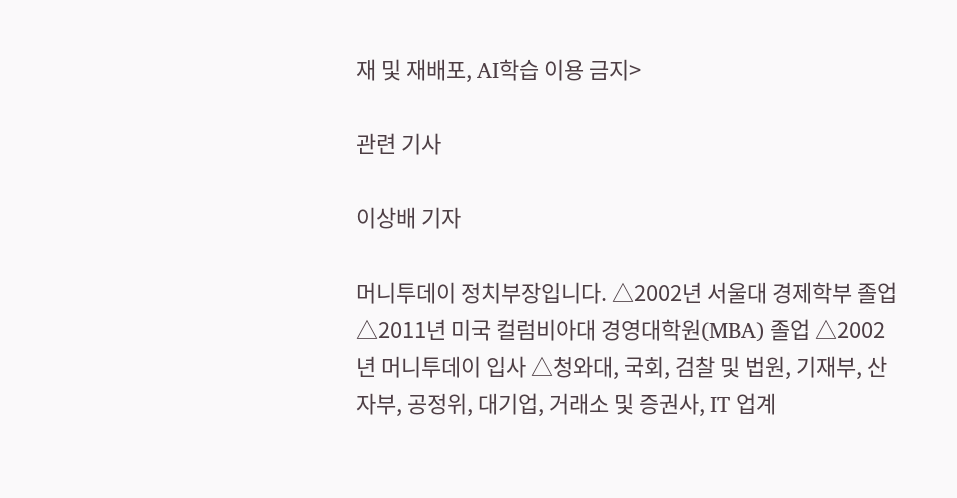재 및 재배포, AI학습 이용 금지>

관련 기사

이상배 기자

머니투데이 정치부장입니다. △2002년 서울대 경제학부 졸업 △2011년 미국 컬럼비아대 경영대학원(MBA) 졸업 △2002년 머니투데이 입사 △청와대, 국회, 검찰 및 법원, 기재부, 산자부, 공정위, 대기업, 거래소 및 증권사, IT 업계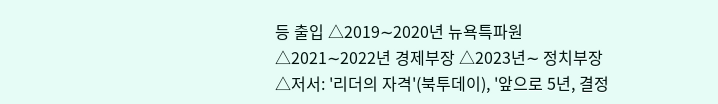등 출입 △2019∼2020년 뉴욕특파원 △2021∼2022년 경제부장 △2023년∼ 정치부장 △저서: '리더의 자격'(북투데이), '앞으로 5년, 결정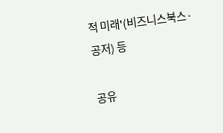적 미래'(비즈니스북스·공저) 등

공유